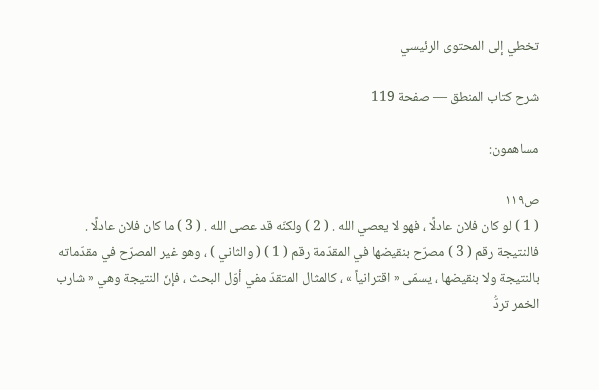تخطي إلى المحتوى الرئيسي

شرح كتاب المنطق — صفحة 119

مساهمون:

ص١١٩
( 1 ) لو كان فلان عادلًا ، فهو لا يعصي الله . ( 2 ) ولكنّه قد عصى الله . ( 3 ) ما كان فلان عادلًا . فالنتيجة رقم ( 3 ) مصرّح بنقيضها في المقدّمة رقم ( 1 ) ( والثاني ) ، وهو غير المصرّح في مقدّماته بالنتيجة ولا بنقيضها ، يسمّى « اقترانياً » ، كالمثال المتقدّ مفي أوّل البحث ، فإنّ النتيجة وهي « شارب الخمر تردُّ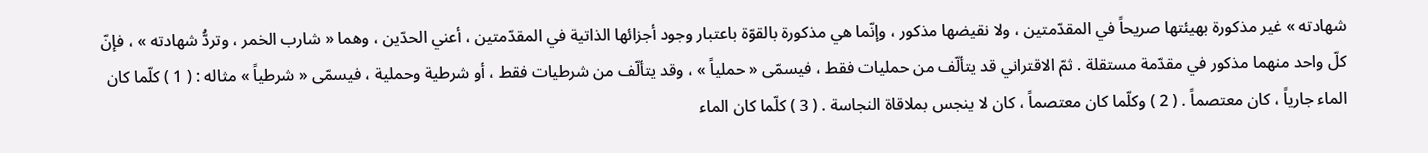شهادته » غير مذكورة بهيئتها صريحاً في المقدّمتين ، ولا نقيضها مذكور ، وإنّما هي مذكورة بالقوّة باعتبار وجود أجزائها الذاتية في المقدّمتين ، أعني الحدّين ، وهما « شارب الخمر ، وتردُّ شهادته » ، فإنّ كلّ واحد منهما مذكور في مقدّمة مستقلة . ثمّ الاقتراني قد يتألّف من حمليات فقط ، فيسمّى « حملياً » ، وقد يتألّف من شرطيات فقط ، أو شرطية وحملية ، فيسمّى « شرطياً » مثاله : ( 1 ) كلّما كان الماء جارياً ، كان معتصماً . ( 2 ) وكلّما كان معتصماً ، كان لا ينجس بملاقاة النجاسة . ( 3 ) كلّما كان الماء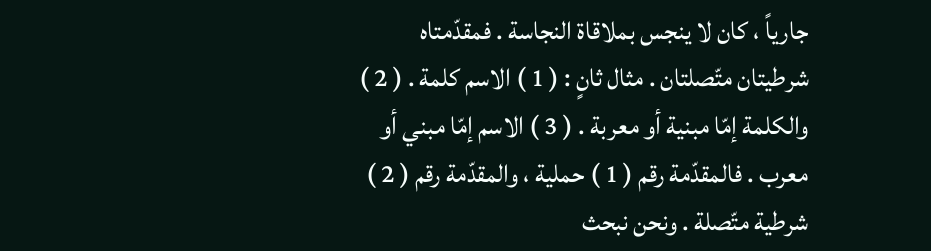جارياً ، كان لا ينجس بملاقاة النجاسة . فمقدّمتاه شرطيتان متّصلتان . مثال ثانٍ : ( 1 ) الاسم كلمة . ( 2 ) والكلمة إمّا مبنية أو معربة . ( 3 ) الاسم إمّا مبني أو معرب . فالمقدّمة رقم ( 1 ) حملية ، والمقدّمة رقم ( 2 ) شرطية متّصلة . ونحن نبحث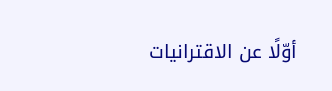أوّلًا عن الاقترانيات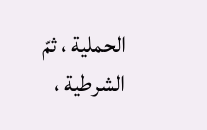الحملية ، ثمّ الشرطية ،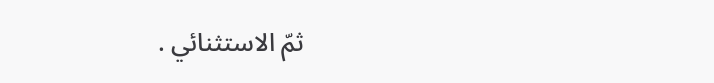ثمّ الاستثنائي .